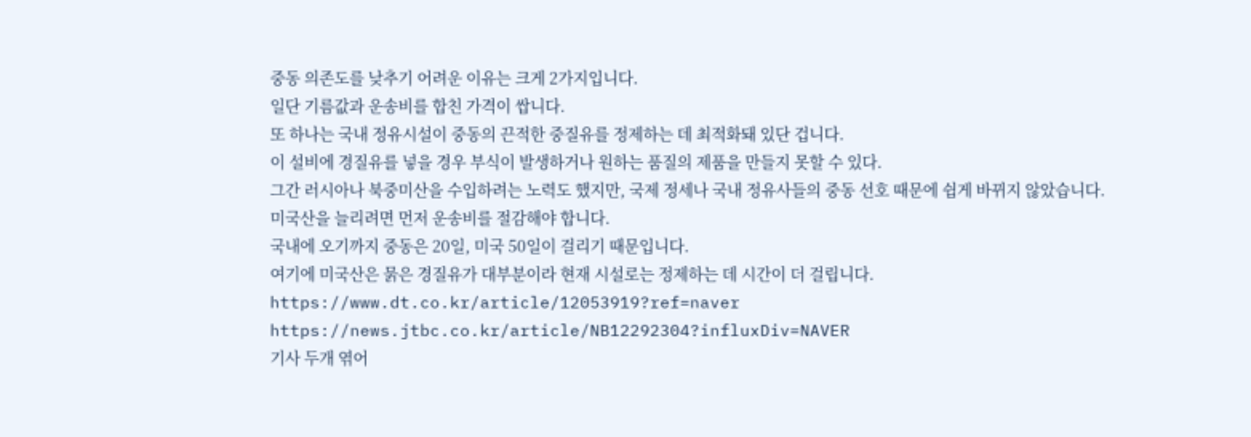중동 의존도를 낮추기 어려운 이유는 크게 2가지입니다.
일단 기름값과 운송비를 합친 가격이 쌉니다.
또 하나는 국내 정유시설이 중동의 끈적한 중질유를 정제하는 데 최적화돼 있단 겁니다.
이 설비에 경질유를 넣을 경우 부식이 발생하거나 원하는 품질의 제품을 만들지 못할 수 있다.
그간 러시아나 북중미산을 수입하려는 노력도 했지만, 국제 정세나 국내 정유사들의 중동 선호 때문에 쉽게 바뀌지 않았습니다.
미국산을 늘리려면 먼저 운송비를 절감해야 합니다.
국내에 오기까지 중동은 20일, 미국 50일이 걸리기 때문입니다.
여기에 미국산은 묽은 경질유가 대부분이라 현재 시설로는 정제하는 데 시간이 더 걸립니다.
https://www.dt.co.kr/article/12053919?ref=naver
https://news.jtbc.co.kr/article/NB12292304?influxDiv=NAVER
기사 두개 엮어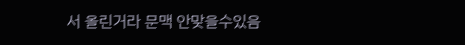서 올린거라 문맥 안맞을수있음